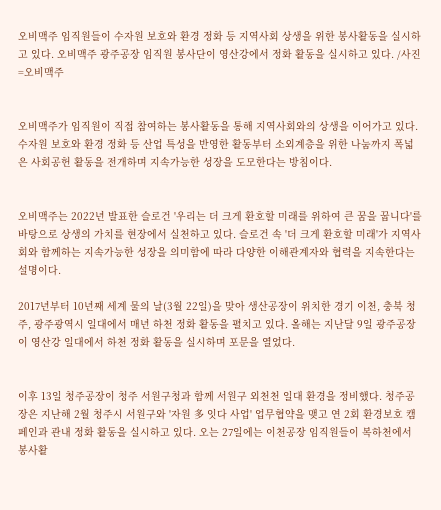오비맥주 임직원들이 수자원 보호와 환경 정화 등 지역사회 상생을 위한 봉사활동을 실시하고 있다. 오비맥주 광주공장 임직원 봉사단이 영산강에서 정화 활동을 실시하고 있다. /사진=오비맥주


오비맥주가 임직원이 직접 참여하는 봉사활동을 통해 지역사회와의 상생을 이어가고 있다. 수자원 보호와 환경 정화 등 산업 특성을 반영한 활동부터 소외계층을 위한 나눔까지 폭넓은 사회공헌 활동을 전개하며 지속가능한 성장을 도모한다는 방침이다.


오비맥주는 2022년 발표한 슬로건 '우리는 더 크게 환호할 미래를 위하여 큰 꿈을 꿉니다'를 바탕으로 상생의 가치를 현장에서 실천하고 있다. 슬로건 속 '더 크게 환호할 미래'가 지역사회와 함께하는 지속가능한 성장을 의미함에 따라 다양한 이해관계자와 협력을 지속한다는 설명이다.

2017년부터 10년째 세계 물의 날(3월 22일)을 맞아 생산공장이 위치한 경기 이천, 충북 청주, 광주광역시 일대에서 매년 하천 정화 활동을 펼치고 있다. 올해는 지난달 9일 광주공장이 영산강 일대에서 하천 정화 활동을 실시하며 포문을 열었다.


이후 13일 청주공장이 청주 서원구청과 함께 서원구 외천천 일대 환경을 정비했다. 청주공장은 지난해 2월 청주시 서원구와 '자원 多 잇다 사업' 업무협약을 맺고 연 2회 환경보호 캠페인과 관내 정화 활동을 실시하고 있다. 오는 27일에는 이천공장 임직원들이 복하천에서 봉사활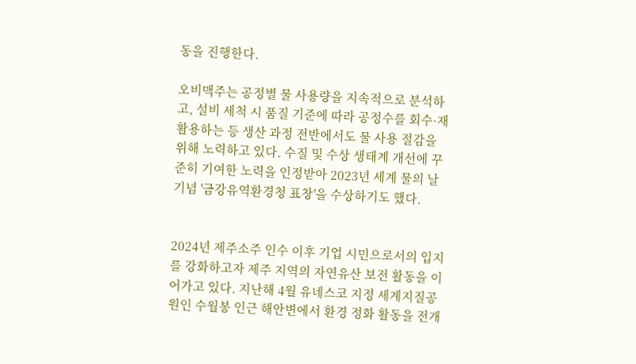동을 진행한다.

오비맥주는 공정별 물 사용량을 지속적으로 분석하고, 설비 세척 시 품질 기준에 따라 공정수를 회수·재활용하는 등 생산 과정 전반에서도 물 사용 절감을 위해 노력하고 있다. 수질 및 수상 생태계 개선에 꾸준히 기여한 노력을 인정받아 2023년 세계 물의 날 기념 '금강유역환경청 표창'을 수상하기도 했다.


2024년 제주소주 인수 이후 기업 시민으로서의 입지를 강화하고자 제주 지역의 자연유산 보전 활동을 이어가고 있다. 지난해 4월 유네스코 지정 세계지질공원인 수월봉 인근 해안변에서 환경 정화 활동을 전개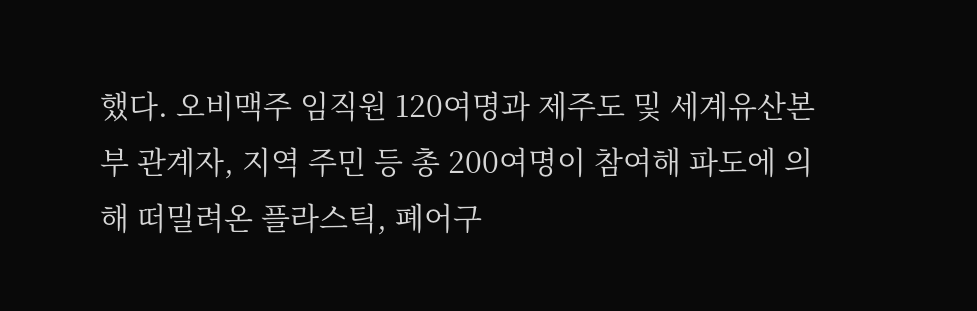했다. 오비맥주 임직원 120여명과 제주도 및 세계유산본부 관계자, 지역 주민 등 총 200여명이 참여해 파도에 의해 떠밀려온 플라스틱, 폐어구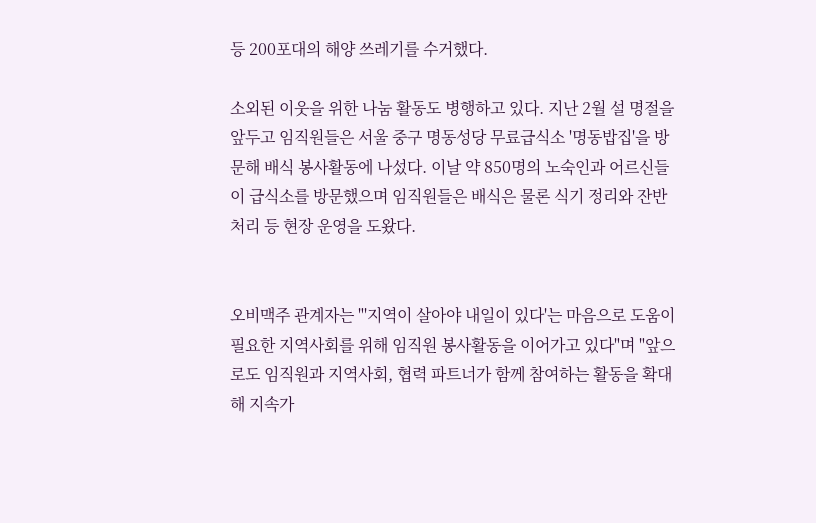등 200포대의 해양 쓰레기를 수거했다.

소외된 이웃을 위한 나눔 활동도 병행하고 있다. 지난 2월 설 명절을 앞두고 임직원들은 서울 중구 명동성당 무료급식소 '명동밥집'을 방문해 배식 봉사활동에 나섰다. 이날 약 850명의 노숙인과 어르신들이 급식소를 방문했으며 임직원들은 배식은 물론 식기 정리와 잔반 처리 등 현장 운영을 도왔다.


오비맥주 관계자는 "'지역이 살아야 내일이 있다'는 마음으로 도움이 필요한 지역사회를 위해 임직원 봉사활동을 이어가고 있다"며 "앞으로도 임직원과 지역사회, 협력 파트너가 함께 참여하는 활동을 확대해 지속가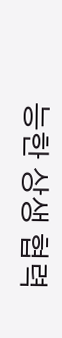능한 상생 협력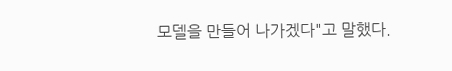모델을 만들어 나가겠다"고 말했다.